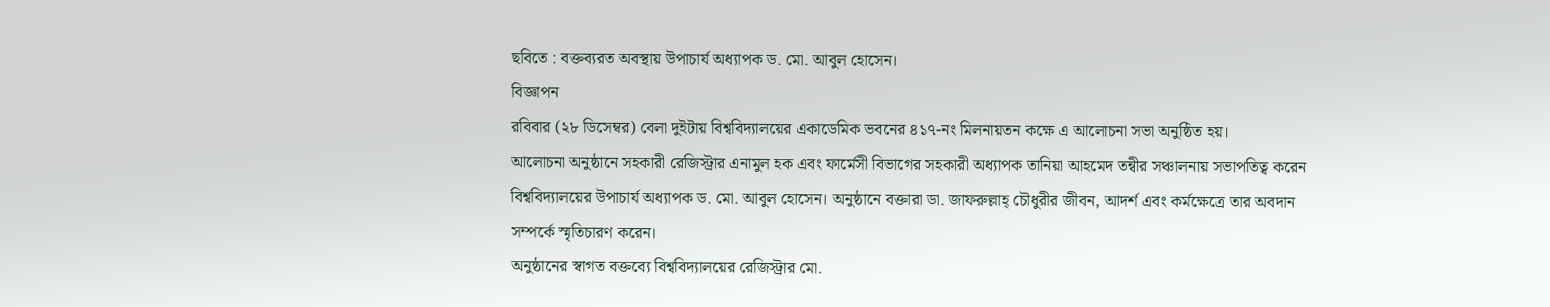ছবিতে : বক্তব্যরত অবস্থায় উপাচার্য অধ্যাপক ড. মো. আবুল হোসেন।
বিজ্ঞাপন
রবিবার (২৮ ডিসেম্বর) বেলা দুইটায় বিশ্ববিদ্যালয়ের একাডেমিক ভবনের ৪১৭-নং মিলনায়তন কক্ষে এ আলোচনা সভা অনুষ্ঠিত হয়।
আলোচনা অনুষ্ঠানে সহকারী রেজিস্ট্রার এনামুল হক এবং ফার্মেসী বিভাগের সহকারী অধ্যাপক তানিয়া আহমেদ তন্বীর সঞ্চালনায় সভাপতিত্ব করেন বিশ্ববিদ্যালয়ের উপাচার্য অধ্যাপক ড. মো. আবুল হোসেন। অনুষ্ঠানে বক্তারা ডা. জাফরুল্লাহ্ চৌধুরীর জীবন, আদর্শ এবং কর্মক্ষেত্রে তার অবদান সম্পর্কে স্মৃতিচারণ করেন।
অনুষ্ঠানের স্বাগত বক্তব্যে বিশ্ববিদ্যালয়ের রেজিস্ট্রার মো.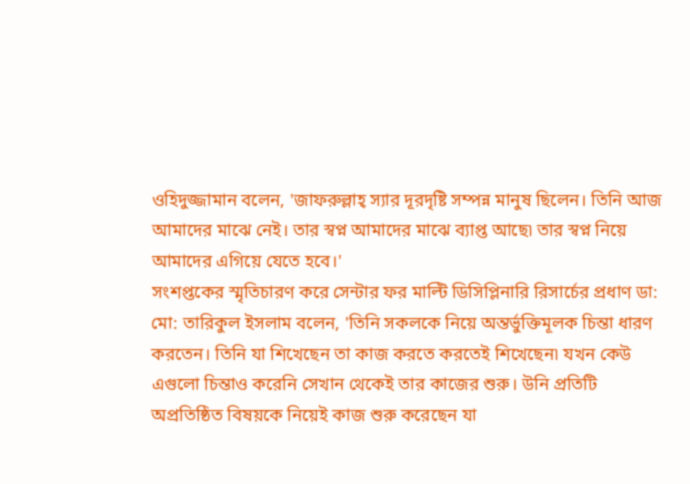ওহিদুজ্জামান বলেন, 'জাফরুল্লাহ্ স্যার দূরদৃষ্টি সম্পন্ন মানুষ ছিলেন। তিনি আজ আমাদের মাঝে নেই। তার স্বপ্ন আমাদের মাঝে ব্যাপ্ত আছে৷ তার স্বপ্ন নিয়ে আমাদের এগিয়ে যেতে হবে।'
সংশপ্তকের স্মৃতিচারণ করে সেন্টার ফর মাল্টি ডিসিপ্লিনারি রিসার্চের প্রধাণ ডা: মো: তারিকুল ইসলাম বলেন, 'তিনি সকলকে নিয়ে অন্তর্ভুক্তিমূলক চিন্তা ধারণ করতেন। তিনি যা শিখেছেন তা কাজ করতে করতেই শিখেছেন৷ যখন কেউ এগুলো চিন্তাও করেনি সেখান থেকেই তার কাজের শুরু। উনি প্রতিটি অপ্রতিষ্ঠিত বিষয়কে নিয়েই কাজ শুরু করেছেন যা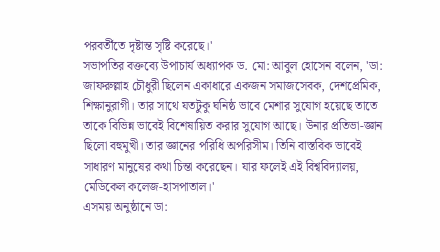পরবর্তীতে দৃষ্টান্ত সৃষ্টি করেছে।'
সভাপতির বক্তব্যে উপাচার্য অধ্যাপক ড. মো: আবুল হোসেন বলেন, 'ডা: জাফরুল্লাহ চৌধুরী ছিলেন একাধারে একজন সমাজসেবক, দেশপ্রেমিক, শিক্ষানুরাগী। তার সাথে যতটুকু ঘনিষ্ঠ ভাবে মেশার সুযোগ হয়েছে তাতে তাকে বিভিন্ন ভাবেই বিশেষায়িত করার সুযোগ আছে। উনার প্রতিভা-জ্ঞান ছিলো বহুমুখী। তার জ্ঞানের পরিধি অপরিসীম। তিনি বাস্তবিক ভাবেই সাধারণ মানুষের কথা চিন্তা করেছেন। যার ফলেই এই বিশ্ববিদ্যালয়, মেডিকেল কলেজ-হাসপাতাল।'
এসময় অনুষ্ঠানে ডা: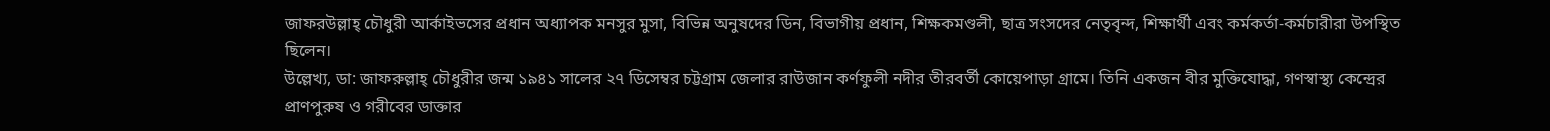জাফরউল্লাহ্ চৌধুরী আর্কাইভসের প্রধান অধ্যাপক মনসুর মুসা, বিভিন্ন অনুষদের ডিন, বিভাগীয় প্রধান, শিক্ষকমণ্ডলী, ছাত্র সংসদের নেতৃবৃন্দ, শিক্ষার্থী এবং কর্মকর্তা-কর্মচারীরা উপস্থিত ছিলেন।
উল্লেখ্য, ডা: জাফরুল্লাহ্ চৌধুরীর জন্ম ১৯৪১ সালের ২৭ ডিসেম্বর চট্টগ্রাম জেলার রাউজান কর্ণফুলী নদীর তীরবর্তী কোয়েপাড়া গ্রামে। তিনি একজন বীর মুক্তিযোদ্ধা, গণস্বাস্থ্য কেন্দ্রের প্রাণপুরুষ ও গরীবের ডাক্তার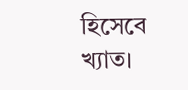হিসেবে খ্যাত।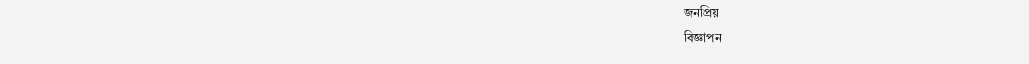জনপ্রিয়
বিজ্ঞাপন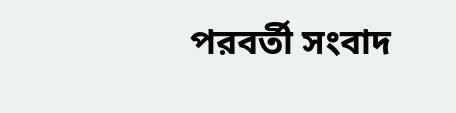পরবর্তী সংবাদ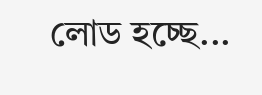লোড হচ্ছে...